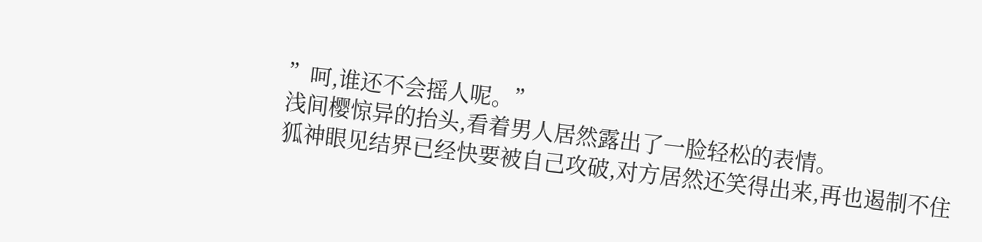”呵,谁还不会摇人呢。”
浅间樱惊异的抬头,看着男人居然露出了一脸轻松的表情。
狐神眼见结界已经快要被自己攻破,对方居然还笑得出来,再也遏制不住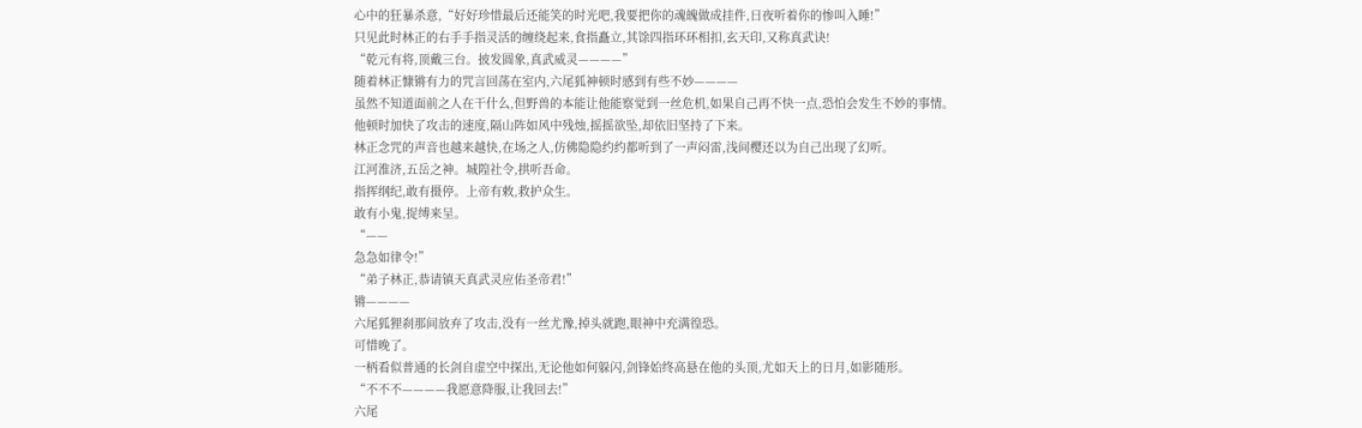心中的狂暴杀意,“好好珍惜最后还能笑的时光吧,我要把你的魂魄做成挂件,日夜听着你的惨叫入睡!”
只见此时林正的右手手指灵活的缠绕起来,食指矗立,其馀四指环环相扣,玄天印,又称真武诀!
“乾元有将,顶戴三台。披发圆象,真武威灵————”
随着林正慷锵有力的咒言回荡在室内,六尾狐神顿时感到有些不妙————
虽然不知道面前之人在干什么,但野兽的本能让他能察觉到一丝危机,如果自己再不快一点,恐怕会发生不妙的事情。
他顿时加快了攻击的速度,隔山阵如风中残烛,摇摇欲坠,却依旧坚持了下来。
林正念咒的声音也越来越快,在场之人,仿佛隐隐约约都听到了一声闷雷,浅间樱还以为自己出现了幻听。
江河淮济,五岳之神。城隍社令,拱听吾命。
指挥纲纪,敢有摄停。上帝有敕,救护众生。
敢有小鬼,捉缚来呈。
“——
急急如律令!”
“弟子林正,恭请镇天真武灵应佑圣帝君!”
锵————
六尾狐狸刹那间放弃了攻击,没有一丝尤豫,掉头就跑,眼神中充满徨恐。
可惜晚了。
一柄看似普通的长剑自虚空中探出,无论他如何躲闪,剑锋始终高悬在他的头顶,尤如天上的日月,如影随形。
“不不不————我愿意降服,让我回去!”
六尾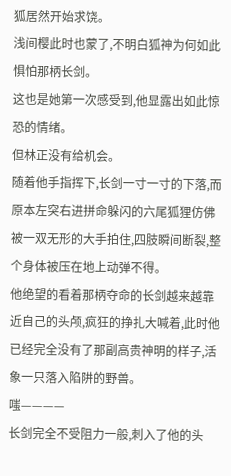狐居然开始求饶。
浅间樱此时也蒙了,不明白狐神为何如此惧怕那柄长剑。
这也是她第一次感受到,他显露出如此惊恐的情绪。
但林正没有给机会。
随着他手指挥下,长剑一寸一寸的下落,而原本左突右进拼命躲闪的六尾狐狸仿佛被一双无形的大手拍住,四肢瞬间断裂,整个身体被压在地上动弹不得。
他绝望的看着那柄夺命的长剑越来越靠近自己的头颅,疯狂的挣扎大喊着,此时他已经完全没有了那副高贵神明的样子,活象一只落入陷阱的野兽。
嗤————
长剑完全不受阻力一般,刺入了他的头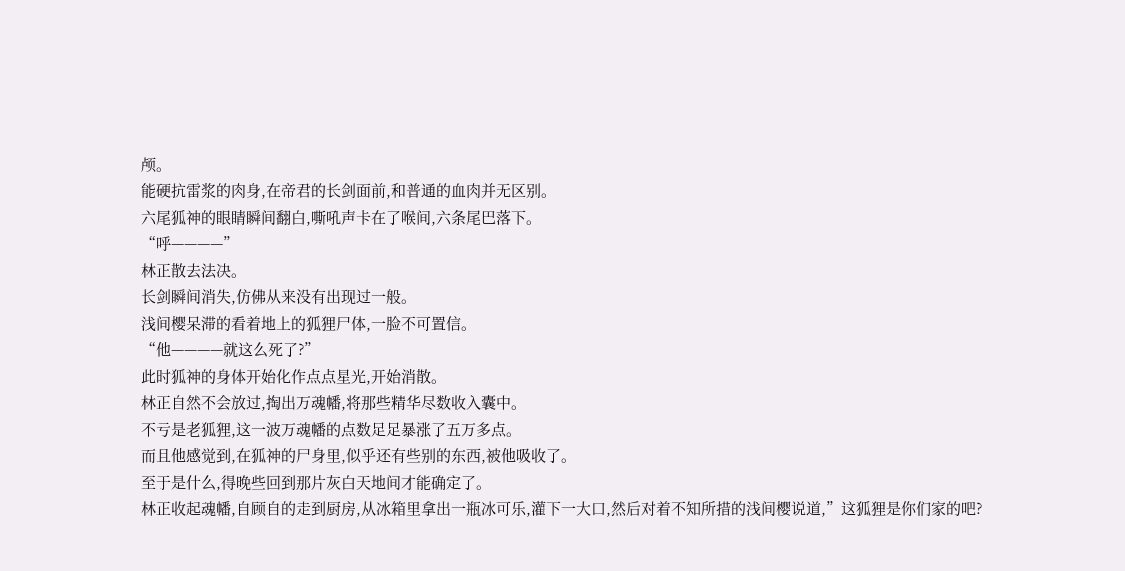颅。
能硬抗雷浆的肉身,在帝君的长剑面前,和普通的血肉并无区别。
六尾狐神的眼睛瞬间翻白,嘶吼声卡在了喉间,六条尾巴落下。
“呼————”
林正散去法决。
长剑瞬间消失,仿佛从来没有出现过一般。
浅间樱呆滞的看着地上的狐狸尸体,一脸不可置信。
“他————就这么死了?”
此时狐神的身体开始化作点点星光,开始消散。
林正自然不会放过,掏出万魂幡,将那些精华尽数收入囊中。
不亏是老狐狸,这一波万魂幡的点数足足暴涨了五万多点。
而且他感觉到,在狐神的尸身里,似乎还有些别的东西,被他吸收了。
至于是什么,得晚些回到那片灰白天地间才能确定了。
林正收起魂幡,自顾自的走到厨房,从冰箱里拿出一瓶冰可乐,灌下一大口,然后对着不知所措的浅间樱说道,”这狐狸是你们家的吧?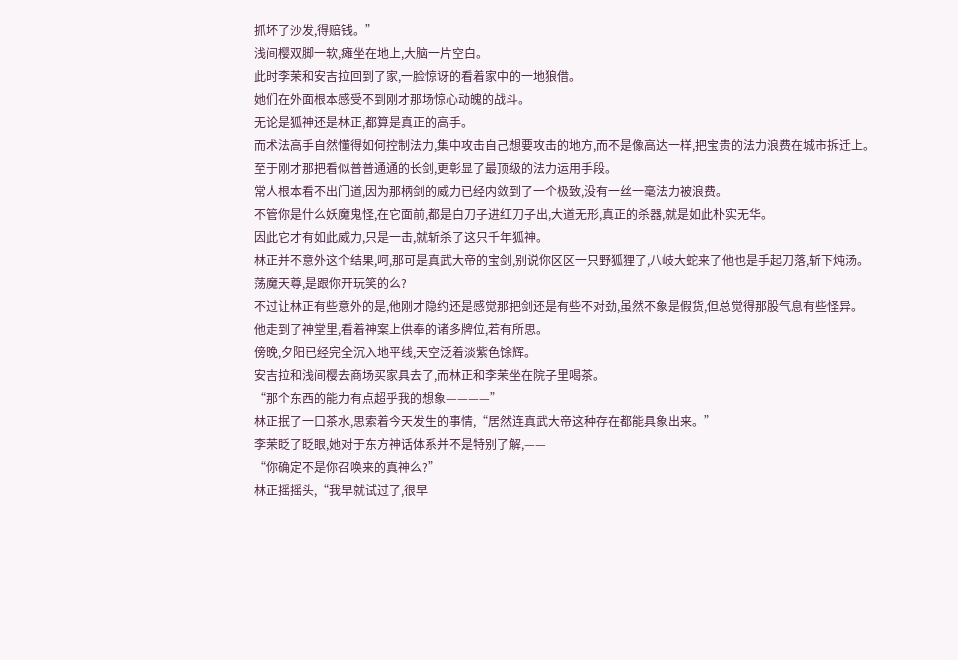抓坏了沙发,得赔钱。”
浅间樱双脚一软,瘫坐在地上,大脑一片空白。
此时李茉和安吉拉回到了家,一脸惊讶的看着家中的一地狼借。
她们在外面根本感受不到刚才那场惊心动魄的战斗。
无论是狐神还是林正,都算是真正的高手。
而术法高手自然懂得如何控制法力,集中攻击自己想要攻击的地方,而不是像高达一样,把宝贵的法力浪费在城市拆迁上。
至于刚才那把看似普普通通的长剑,更彰显了最顶级的法力运用手段。
常人根本看不出门道,因为那柄剑的威力已经内敛到了一个极致,没有一丝一毫法力被浪费。
不管你是什么妖魔鬼怪,在它面前,都是白刀子进红刀子出,大道无形,真正的杀器,就是如此朴实无华。
因此它才有如此威力,只是一击,就斩杀了这只千年狐神。
林正并不意外这个结果,呵,那可是真武大帝的宝剑,别说你区区一只野狐狸了,八岐大蛇来了他也是手起刀落,斩下炖汤。
荡魔天尊,是跟你开玩笑的么?
不过让林正有些意外的是,他刚才隐约还是感觉那把剑还是有些不对劲,虽然不象是假货,但总觉得那股气息有些怪异。
他走到了神堂里,看着神案上供奉的诸多牌位,若有所思。
傍晚,夕阳已经完全沉入地平线,天空泛着淡紫色馀辉。
安吉拉和浅间樱去商场买家具去了,而林正和李茉坐在院子里喝茶。
“那个东西的能力有点超乎我的想象————”
林正抿了一口茶水,思索着今天发生的事情,“居然连真武大帝这种存在都能具象出来。”
李茉眨了眨眼,她对于东方神话体系并不是特别了解,——
“你确定不是你召唤来的真神么?”
林正摇摇头,“我早就试过了,很早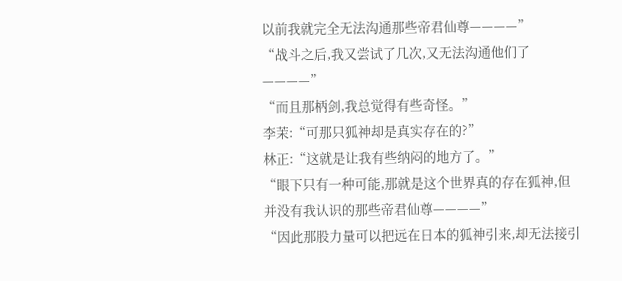以前我就完全无法沟通那些帝君仙尊————”
“战斗之后,我又尝试了几次,又无法沟通他们了————”
“而且那柄剑,我总觉得有些奇怪。”
李茉:“可那只狐神却是真实存在的?”
林正:“这就是让我有些纳闷的地方了。”
“眼下只有一种可能,那就是这个世界真的存在狐神,但并没有我认识的那些帝君仙尊————”
“因此那股力量可以把远在日本的狐神引来,却无法接引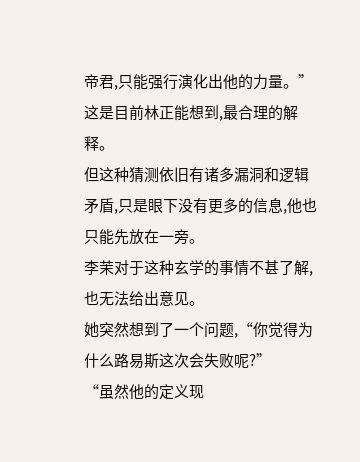帝君,只能强行演化出他的力量。”
这是目前林正能想到,最合理的解释。
但这种猜测依旧有诸多漏洞和逻辑矛盾,只是眼下没有更多的信息,他也只能先放在一旁。
李茉对于这种玄学的事情不甚了解,也无法给出意见。
她突然想到了一个问题,“你觉得为什么路易斯这次会失败呢?”
“虽然他的定义现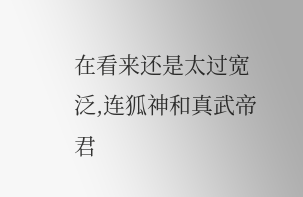在看来还是太过宽泛,连狐神和真武帝君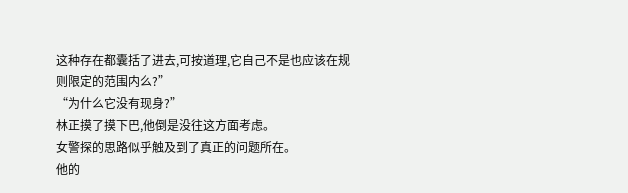这种存在都囊括了进去,可按道理,它自己不是也应该在规则限定的范围内么?”
“为什么它没有现身?”
林正摸了摸下巴,他倒是没往这方面考虑。
女警探的思路似乎触及到了真正的问题所在。
他的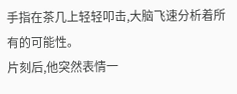手指在茶几上轻轻叩击,大脑飞速分析着所有的可能性。
片刻后,他突然表情一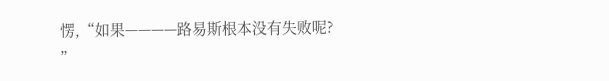愣,“如果————路易斯根本没有失败呢?
”